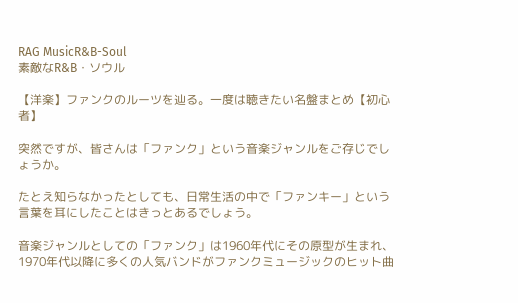RAG MusicR&B-Soul
素敵なR&B・ソウル

【洋楽】ファンクのルーツを辿る。一度は聴きたい名盤まとめ【初心者】

突然ですが、皆さんは「ファンク」という音楽ジャンルをご存じでしょうか。

たとえ知らなかったとしても、日常生活の中で「ファンキー」という言葉を耳にしたことはきっとあるでしょう。

音楽ジャンルとしての「ファンク」は1960年代にその原型が生まれ、1970年代以降に多くの人気バンドがファンクミュージックのヒット曲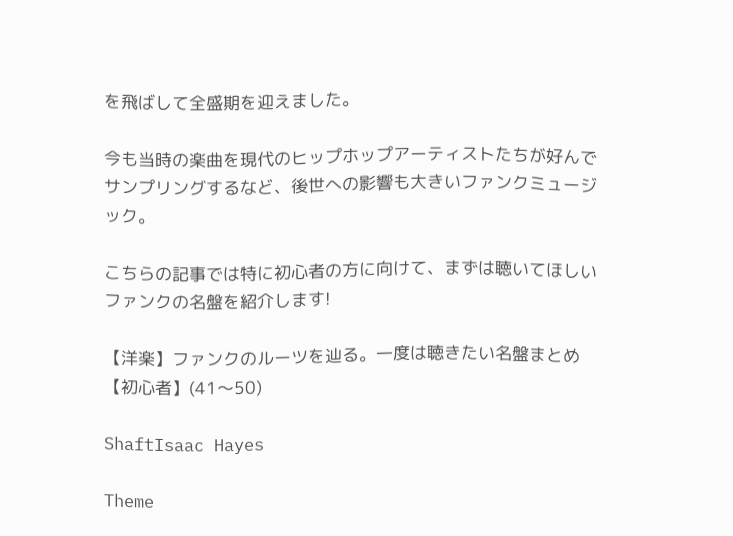を飛ばして全盛期を迎えました。

今も当時の楽曲を現代のヒップホップアーティストたちが好んでサンプリングするなど、後世への影響も大きいファンクミュージック。

こちらの記事では特に初心者の方に向けて、まずは聴いてほしいファンクの名盤を紹介します!

【洋楽】ファンクのルーツを辿る。一度は聴きたい名盤まとめ【初心者】(41〜50)

ShaftIsaac Hayes

Theme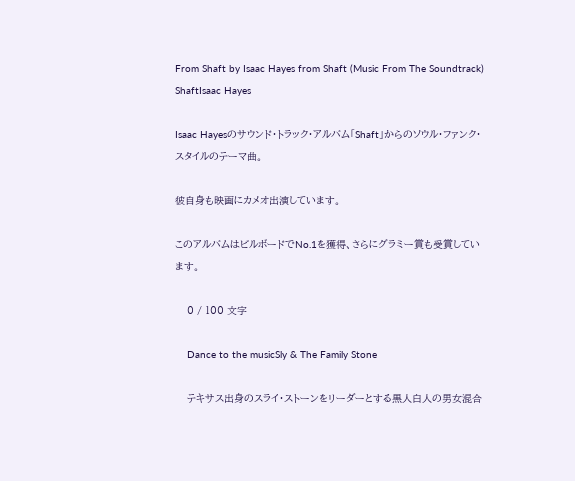From Shaft by Isaac Hayes from Shaft (Music From The Soundtrack)
ShaftIsaac Hayes

Isaac Hayesのサウンド・トラック・アルバム「Shaft」からのソウル・ファンク・スタイルのテーマ曲。

彼自身も映画にカメオ出演しています。

このアルバムはビルボードでNo.1を獲得、さらにグラミー賞も受賞しています。

    0 / 100 文字

    Dance to the musicSly & The Family Stone

    テキサス出身のスライ・ストーンをリーダーとする黒人白人の男女混合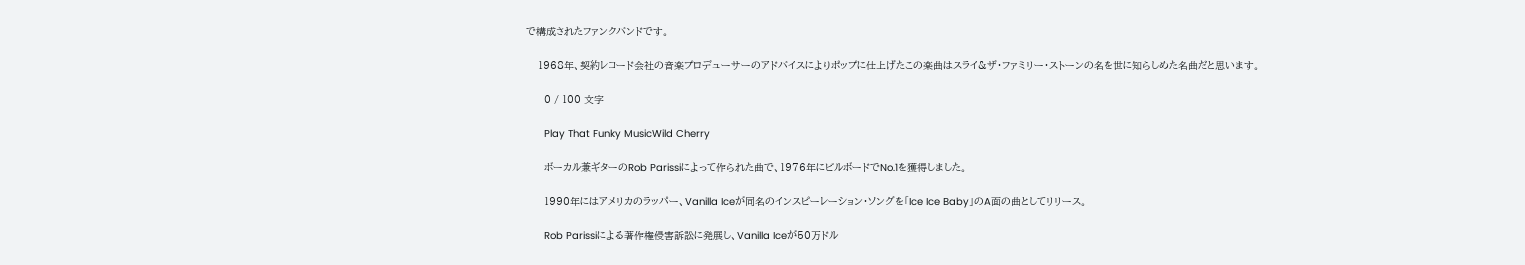で構成されたファンクバンドです。

    1968年、契約レコード会社の音楽プロデューサーのアドバイスによりポップに仕上げたこの楽曲はスライ&ザ・ファミリー・ストーンの名を世に知らしめた名曲だと思います。

      0 / 100 文字

      Play That Funky MusicWild Cherry

      ボーカル兼ギターのRob Parissiによって作られた曲で、1976年にビルボードでNo.1を獲得しました。

      1990年にはアメリカのラッパー、Vanilla Iceが同名のインスピーレーション・ソングを「Ice Ice Baby」のA面の曲としてリリース。

      Rob Parissiによる著作権侵害訴訟に発展し、Vanilla Iceが50万ドル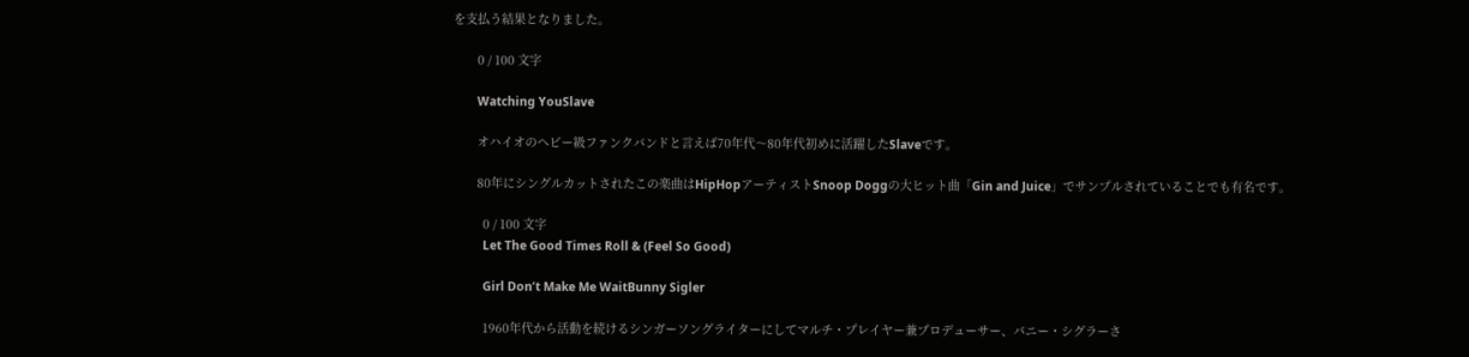を支払う結果となりました。

        0 / 100 文字

        Watching YouSlave

        オハイオのヘビー級ファンクバンドと言えば70年代〜80年代初めに活躍したSlaveです。

        80年にシングルカットされたこの楽曲はHipHopアーティストSnoop Doggの大ヒット曲「Gin and Juice」でサンプルされていることでも有名です。

          0 / 100 文字
          Let The Good Times Roll & (Feel So Good)

          Girl Don’t Make Me WaitBunny Sigler

          1960年代から活動を続けるシンガーソングライターにしてマルチ・プレイヤー兼プロデューサー、バニー・シグラーさ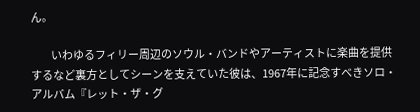ん。

          いわゆるフィリー周辺のソウル・バンドやアーティストに楽曲を提供するなど裏方としてシーンを支えていた彼は、1967年に記念すべきソロ・アルバム『レット・ザ・グ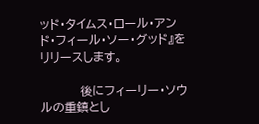ッド・タイムス・ロール・アンド・フィール・ソー・グッド』をリリースします。

          後にフィーリー・ソウルの重鎮とし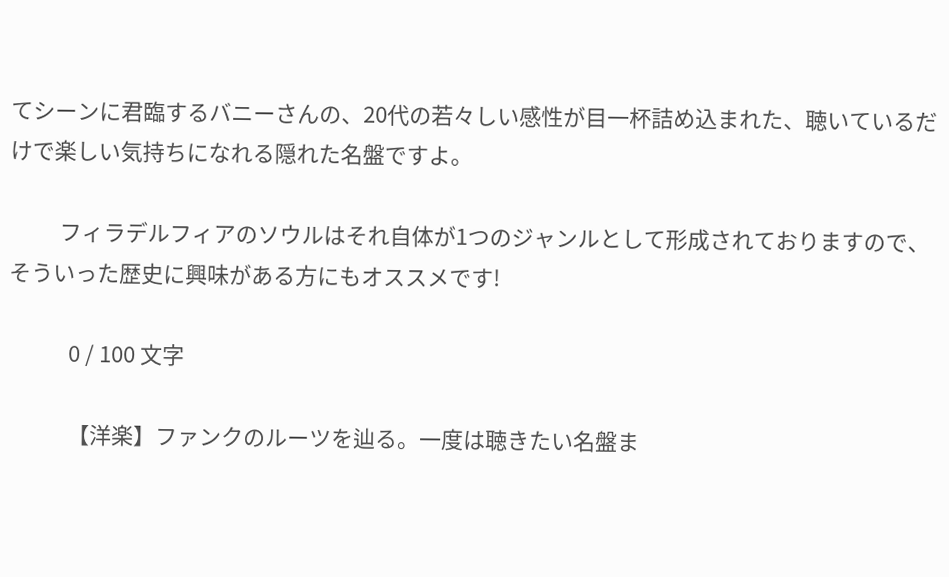てシーンに君臨するバニーさんの、20代の若々しい感性が目一杯詰め込まれた、聴いているだけで楽しい気持ちになれる隠れた名盤ですよ。

          フィラデルフィアのソウルはそれ自体が1つのジャンルとして形成されておりますので、そういった歴史に興味がある方にもオススメです!

            0 / 100 文字

            【洋楽】ファンクのルーツを辿る。一度は聴きたい名盤ま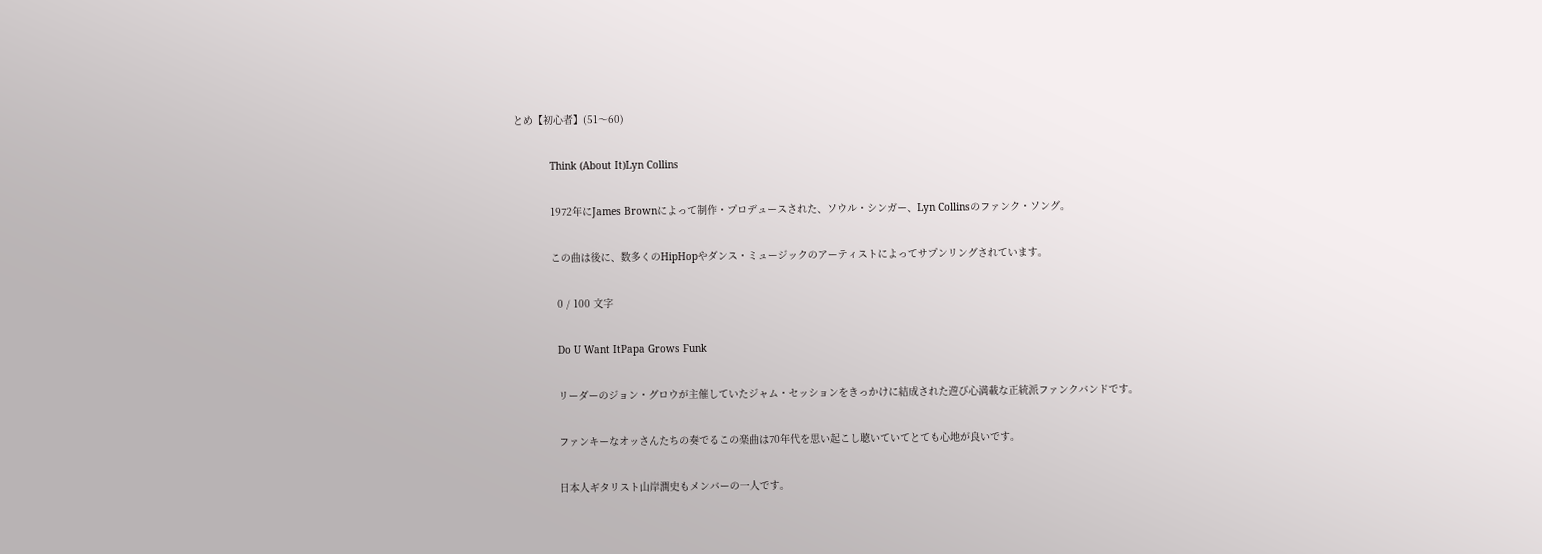とめ【初心者】(51〜60)

            Think (About It)Lyn Collins

            1972年にJames Brownによって制作・プロデュースされた、ソウル・シンガー、Lyn Collinsのファンク・ソング。

            この曲は後に、数多くのHipHopやダンス・ミュージックのアーティストによってサプンリングされています。

              0 / 100 文字

              Do U Want ItPapa Grows Funk

              リーダーのジョン・グロウが主催していたジャム・セッションをきっかけに結成された遊び心満載な正統派ファンクバンドです。

              ファンキーなオッさんたちの奏でるこの楽曲は70年代を思い起こし聴いていてとても心地が良いです。

              日本人ギタリスト山岸潤史もメンバーの一人です。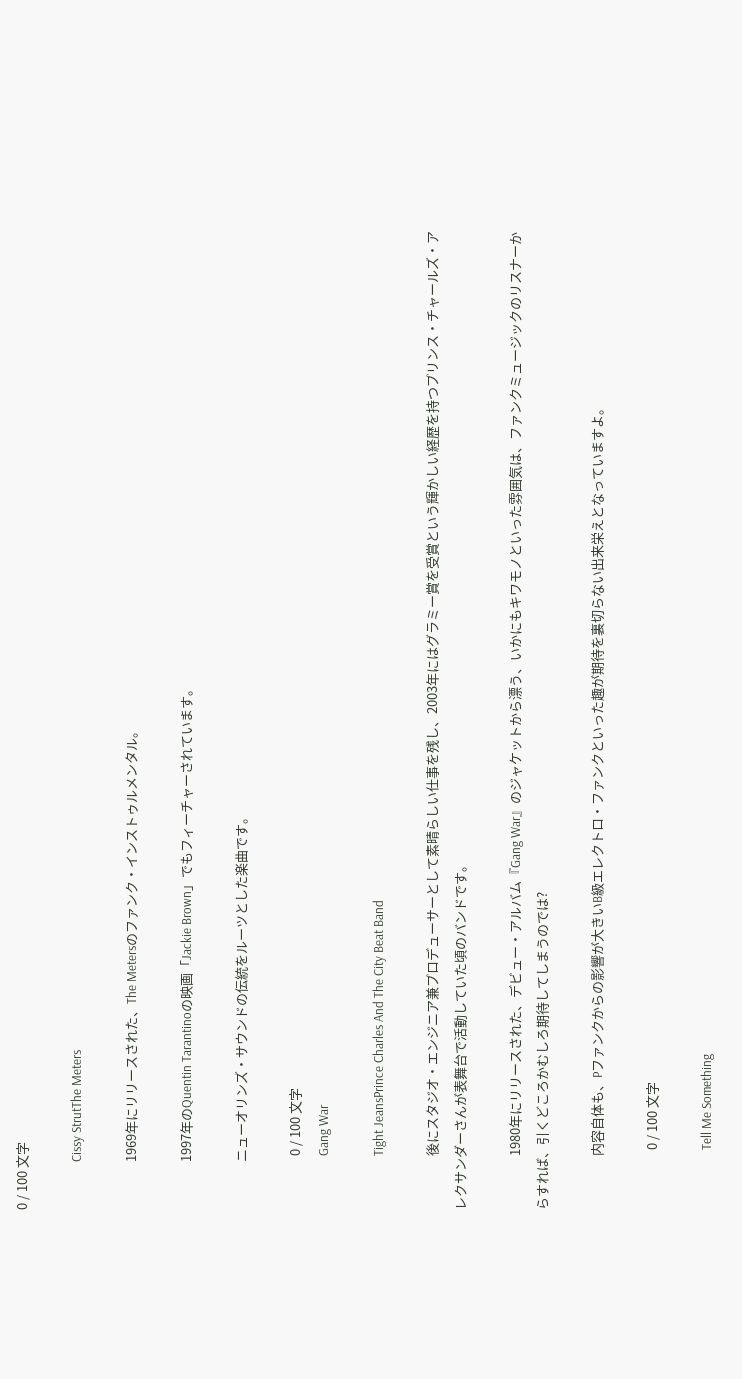0 / 100 文字

                Cissy StrutThe Meters

                1969年にリリースされた、The Metersのファンク・インストゥルメンタル。

                1997年のQuentin Tarantinoの映画「Jackie Brown」でもフィーチャーされています。

                ニューオリンズ・サウンドの伝統をルーツとした楽曲です。

                  0 / 100 文字
                  Gang War

                  Tight JeansPrince Charles And The City Beat Band

                  後にスタジオ・エンジニア兼プロデューサーとして素晴らしい仕事を残し、2003年にはグラミー賞を受賞という輝かしい経歴を持つプリンス・チャールズ・アレクサンダーさんが表舞台で活動していた頃のバンドです。

                  1980年にリリースされた、デビュー・アルバム『Gang War』のジャケットから漂う、いかにもキワモノといった雰囲気は、ファンクミュージックのリスナーからすれば、引くどころかむしろ期待してしまうのでは?

                  内容自体も、Pファンクからの影響が大きいB級エレクトロ・ファンクといった趣が期待を裏切らない出来栄えとなっていますよ。

                    0 / 100 文字

                    Tell Me Something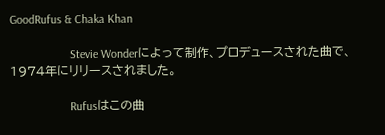GoodRufus & Chaka Khan

                    Stevie Wonderによって制作、プロデュースされた曲で、1974年にリリースされました。

                    Rufusはこの曲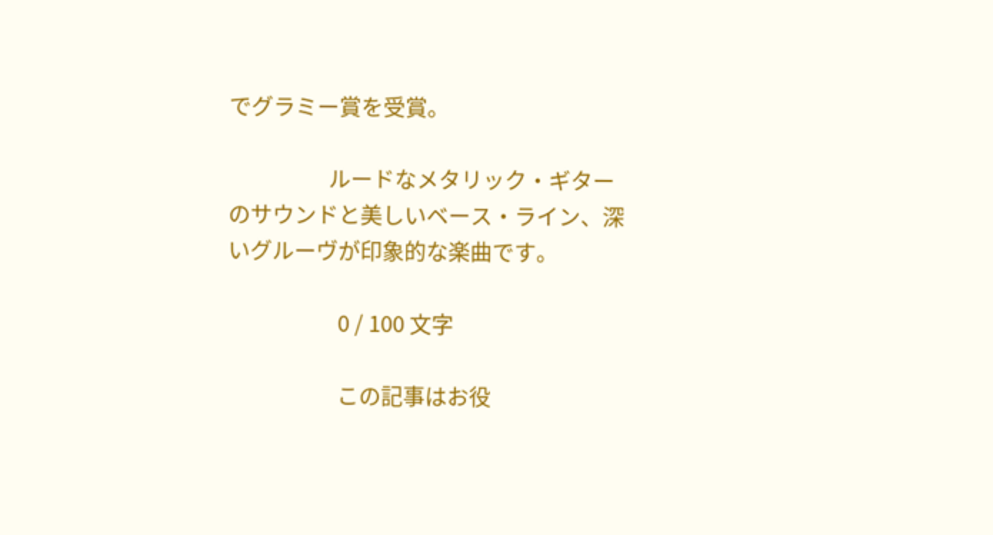でグラミー賞を受賞。

                    ルードなメタリック・ギターのサウンドと美しいベース・ライン、深いグルーヴが印象的な楽曲です。

                      0 / 100 文字

                      この記事はお役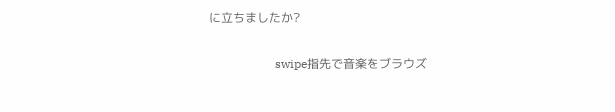に立ちましたか?

                      swipe指先で音楽をブラウズ